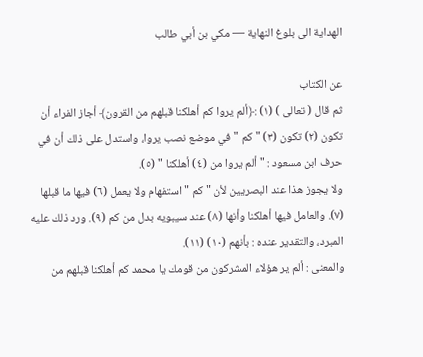الهداية الى بلوغ النهاية — مكي بن أبي طالب

عن الكتاب
ثم قال ( تعالى ) (١) :﴿ألم يروا كم أهلكنا قبلهم من القرون﴾ أجاز الفراء أن تكون (٢) تكون (٣) " كم " في موضع نصب يروا، واستدل على ذلك أن في حرف ابن مسعود : " ألم يروا من (٤) أهلكنا " (٥).
ولا يجوز هذا عند البصريين لأن " كم " استفهام ولا يعمل (٦) فيها ما قبلها (٧). والعامل فيها أهلكنا وأنها (٨) عند سيبويه بدل من كم (٩). ورد ذلك عليه المبرد، والتقدير عنده : بأنهم (١٠) (١١).
والمعنى : ألم ير هؤلاء المشركون من قومك يا محمد كم أهلكنا قبلهم من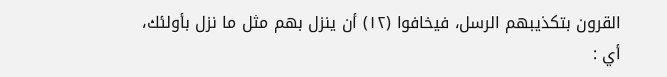القرون بتكذيبهم الرسل، فيخافوا (١٢) أن ينزل بهم مثل ما نزل بأولئك، أي :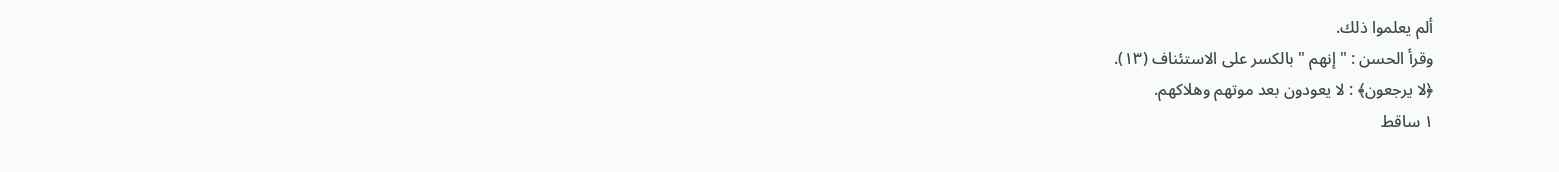ألم يعلموا ذلك.
وقرأ الحسن : " إنهم " بالكسر على الاستئناف (١٣).
﴿لا يرجعون﴾ : لا يعودون بعد موتهم وهلاكهم.
١ ساقط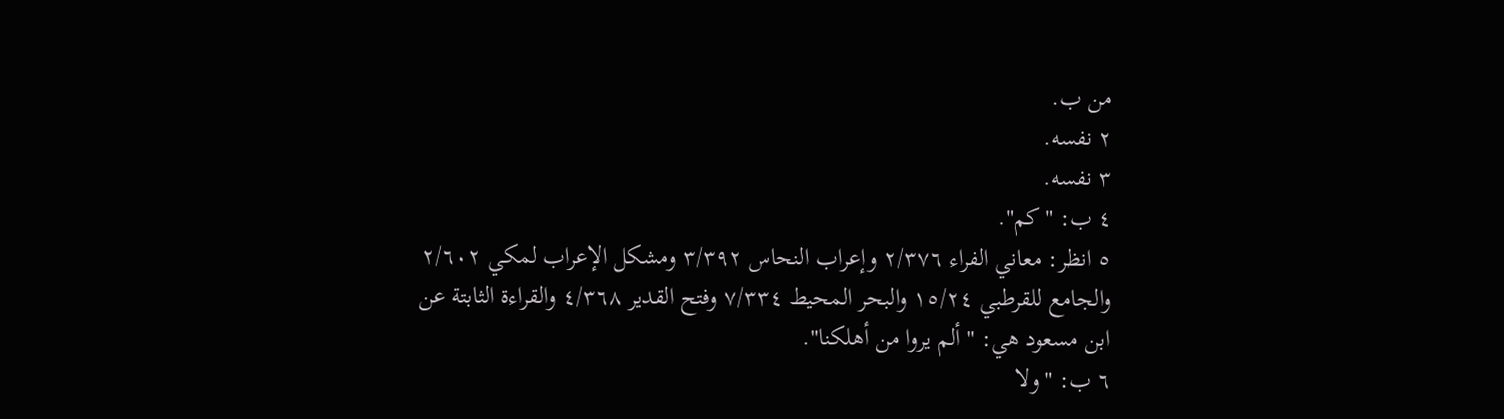من ب.
٢ نفسه.
٣ نفسه.
٤ ب: "كم".
٥ انظر: معاني الفراء ٢/٣٧٦ وإعراب النحاس ٣/٣٩٢ ومشكل الإعراب لمكي ٢/٦٠٢ والجامع للقرطبي ١٥/٢٤ والبحر المحيط ٧/٣٣٤ وفتح القدير ٤/٣٦٨ والقراءة الثابتة عن ابن مسعود هي: "ألم يروا من أهلكنا".
٦ ب: "ولا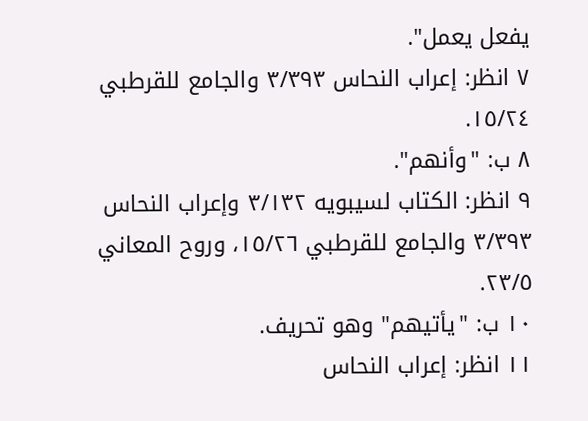يفعل يعمل".
٧ انظر: إعراب النحاس ٣/٣٩٣ والجامع للقرطبي ١٥/٢٤.
٨ ب: "وأنهم".
٩ انظر: الكتاب لسيبويه ٣/١٣٢ وإعراب النحاس ٣/٣٩٣ والجامع للقرطبي ١٥/٢٦، وروح المعاني ٢٣/٥.
١٠ ب: "يأتيهم" وهو تحريف.
١١ انظر: إعراب النحاس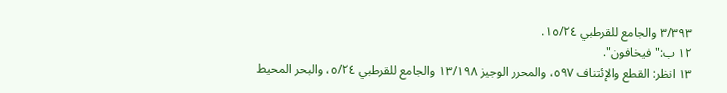٣/٣٩٣ والجامع للقرطبي ١٥/٢٤.
١٢ ب:" فيخافون".
١٣ انظر: القطع والإئتناف ٥٩٧، والمحرر الوجيز ١٣/١٩٨ والجامع للقرطبي ٥/٢٤، والبحر المحيط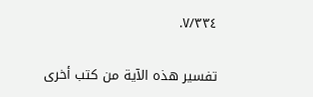٧/٣٣٤.

تفسير هذه الآية من كتب أخرى